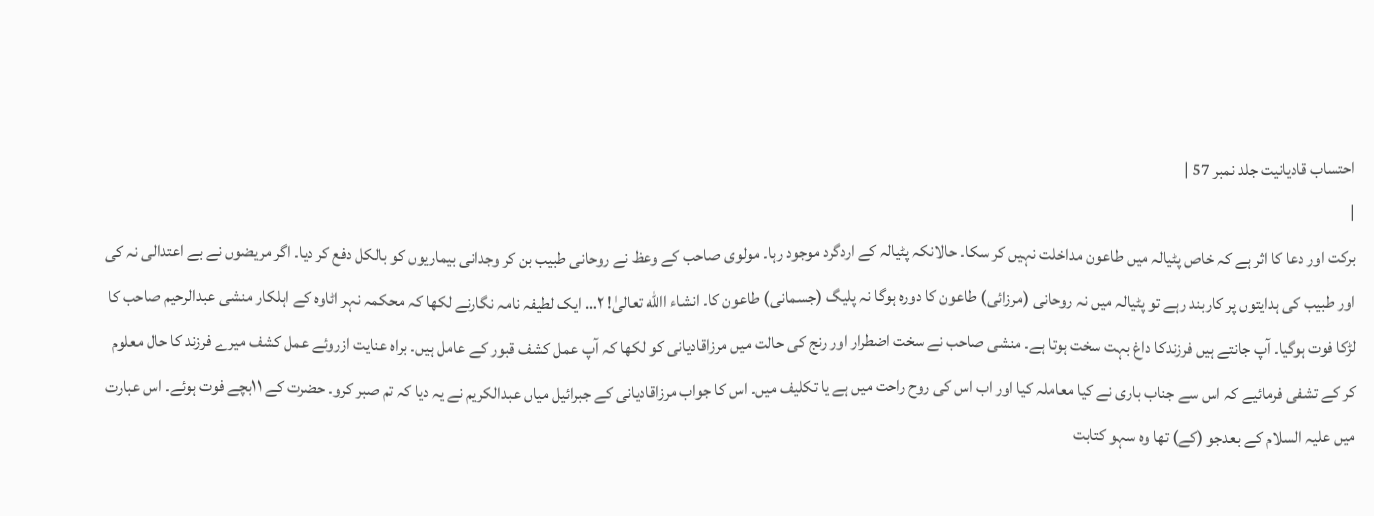احتساب قادیانیت جلد نمبر 57 |
|
برکت اور دعا کا اثر ہے کہ خاص پٹیالہ میں طاعون مداخلت نہیں کر سکا۔ حالانکہ پٹیالہ کے اردگرد موجود رہا۔ مولوی صاحب کے وعظ نے روحانی طبیب بن کر وجدانی بیماریوں کو بالکل دفع کر دیا۔ اگر مریضوں نے بے اعتدالی نہ کی اور طبیب کی ہدایتوں پر کاربند رہے تو پٹیالہ میں نہ روحانی (مرزائی) طاعون کا دورہ ہوگا نہ پلیگ (جسمانی) طاعون کا۔ انشاء االله تعالیٰ! ۲… ایک لطیفہ نامہ نگارنے لکھا کہ محکمہ نہر اٹاوہ کے اہلکار منشی عبدالرحیم صاحب کا لڑکا فوت ہوگیا۔ آپ جانتے ہیں فرزندکا داغ بہت سخت ہوتا ہے۔ منشی صاحب نے سخت اضطرار اور رنج کی حالت میں مرزاقادیانی کو لکھا کہ آپ عمل کشف قبور کے عامل ہیں۔ براہ عنایت ازروئے عمل کشف میرے فرزند کا حال معلوم کر کے تشفی فرمائیے کہ اس سے جناب باری نے کیا معاملہ کیا اور اب اس کی روح راحت میں ہے یا تکلیف میں۔ اس کا جواب مرزاقادیانی کے جبرائیل میاں عبدالکریم نے یہ دیا کہ تم صبر کرو۔ حضرت کے ۱۱بچے فوت ہوئے۔ اس عبارت میں علیہ السلام کے بعدجو (کے) تھا وہ سہو کتابت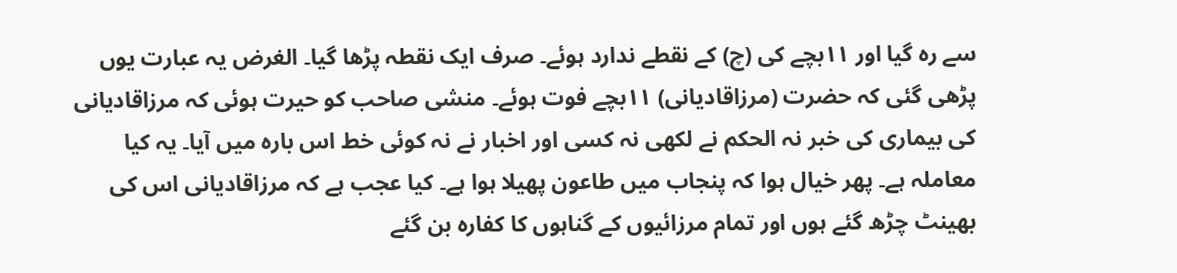سے رہ گیا اور ۱۱بچے کی (چ) کے نقطے ندارد ہوئے۔ صرف ایک نقطہ پڑھا گیا۔ الغرض یہ عبارت یوں پڑھی گئی کہ حضرت (مرزاقادیانی) ۱۱بچے فوت ہوئے۔ منشی صاحب کو حیرت ہوئی کہ مرزاقادیانی کی بیماری کی خبر نہ الحکم نے لکھی نہ کسی اور اخبار نے نہ کوئی خط اس بارہ میں آیا۔ یہ کیا معاملہ ہے۔ پھر خیال ہوا کہ پنجاب میں طاعون پھیلا ہوا ہے۔ کیا عجب ہے کہ مرزاقادیانی اس کی بھینٹ چڑھ گئے ہوں اور تمام مرزائیوں کے گناہوں کا کفارہ بن گئے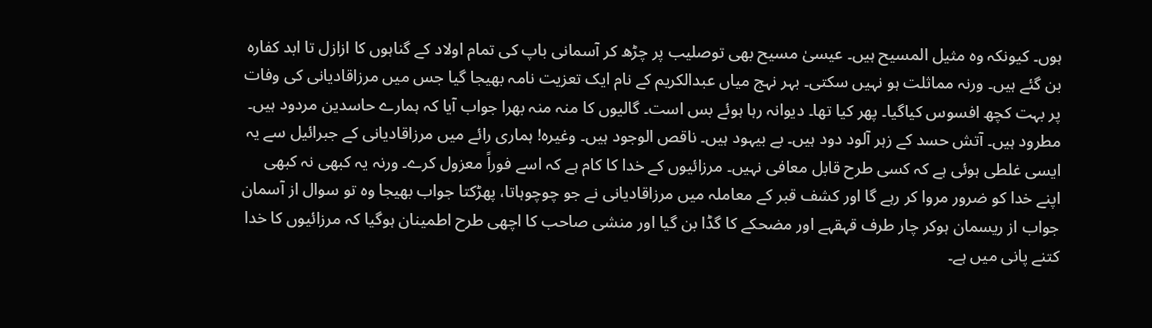ہوں۔ کیونکہ وہ مثیل المسیح ہیں۔ عیسیٰ مسیح بھی توصلیب پر چڑھ کر آسمانی باپ کی تمام اولاد کے گناہوں کا ازازل تا ابد کفارہ بن گئے ہیں۔ ورنہ مماثلت ہو نہیں سکتی۔ بہر نہج میاں عبدالکریم کے نام ایک تعزیت نامہ بھیجا گیا جس میں مرزاقادیانی کی وفات پر بہت کچھ افسوس کیاگیا۔ پھر کیا تھا۔ دیوانہ رہا ہوئے بس است۔ گالیوں کا منہ منہ بھرا جواب آیا کہ ہمارے حاسدین مردود ہیں۔ مطرود ہیں۔ آتش حسد کے زہر آلود دود ہیں۔ بے بیہود ہیں۔ ناقص الوجود ہیں۔ وغیرہ! ہماری رائے میں مرزاقادیانی کے جبرائیل سے یہ ایسی غلطی ہوئی ہے کہ کسی طرح قابل معافی نہیں۔ مرزائیوں کے خدا کا کام ہے کہ اسے فوراً معزول کرے۔ ورنہ یہ کبھی نہ کبھی اپنے خدا کو ضرور مروا کر رہے گا اور کشف قبر کے معاملہ میں مرزاقادیانی نے جو چوچوہاتا، پھڑکتا جواب بھیجا وہ تو سوال از آسمان جواب از ریسمان ہوکر چار طرف قہقہے اور مضحکے کا گڈا بن گیا اور منشی صاحب کا اچھی طرح اطمینان ہوگیا کہ مرزائیوں کا خدا کتنے پانی میں ہے۔